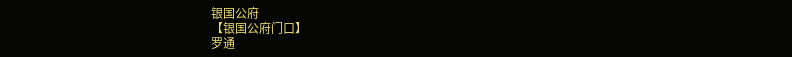银国公府
【银国公府门口】
罗通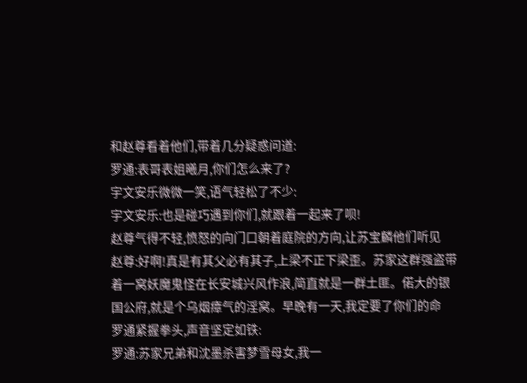和赵尊看着他们,带着几分疑惑问道:
罗通:表哥表姐曦月,你们怎么来了?
宇文安乐微微一笑,语气轻松了不少:
宇文安乐:也是碰巧遇到你们,就跟着一起来了呗!
赵尊气得不轻,愤怒的向门口朝着庭院的方向,让苏宝麟他们听见
赵尊:好啊!真是有其父必有其子,上梁不正下梁歪。苏家这群强盗带着一窝妖魔鬼怪在长安城兴风作浪,简直就是一群土匪。偌大的银国公府,就是个乌烟瘴气的淫窝。早晚有一天,我定要了你们的命
罗通紧握拳头,声音坚定如铁:
罗通:苏家兄弟和沈墨杀害梦雪母女,我一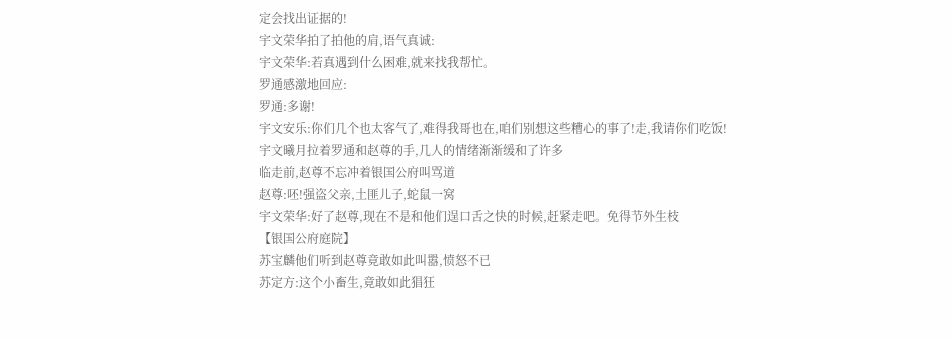定会找出证据的!
宇文荣华拍了拍他的肩,语气真诚:
宇文荣华:若真遇到什么困难,就来找我帮忙。
罗通感激地回应:
罗通:多谢!
宇文安乐:你们几个也太客气了,难得我哥也在,咱们别想这些糟心的事了!走,我请你们吃饭!
宇文曦月拉着罗通和赵尊的手,几人的情绪渐渐缓和了许多
临走前,赵尊不忘冲着银国公府叫骂道
赵尊:呸!强盗父亲,土匪儿子,蛇鼠一窝
宇文荣华:好了赵尊,现在不是和他们逞口舌之快的时候,赶紧走吧。免得节外生枝
【银国公府庭院】
苏宝麟他们听到赵尊竟敢如此叫嚣,愤怒不已
苏定方:这个小畜生,竟敢如此猖狂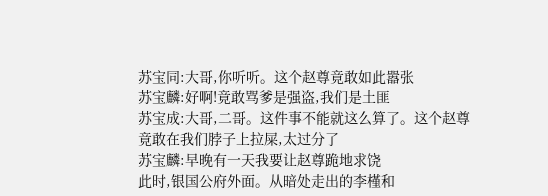苏宝同:大哥,你听听。这个赵尊竟敢如此嚣张
苏宝麟:好啊!竟敢骂爹是强盗,我们是土匪
苏宝成:大哥,二哥。这件事不能就这么算了。这个赵尊竟敢在我们脖子上拉屎,太过分了
苏宝麟:早晚有一天我要让赵尊跪地求饶
此时,银国公府外面。从暗处走出的李槿和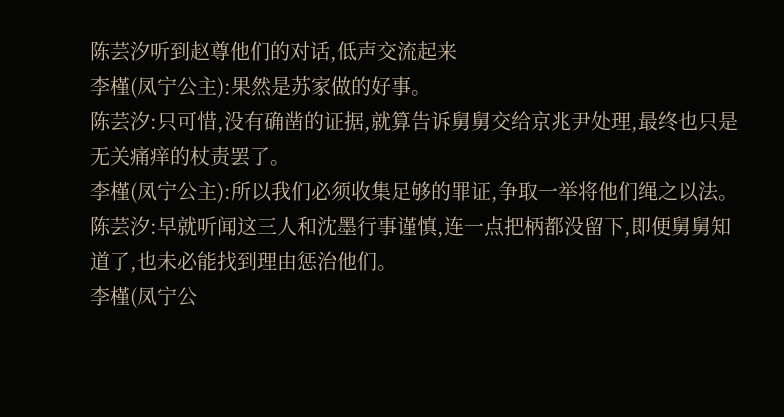陈芸汐听到赵尊他们的对话,低声交流起来
李槿(凤宁公主):果然是苏家做的好事。
陈芸汐:只可惜,没有确凿的证据,就算告诉舅舅交给京兆尹处理,最终也只是无关痛痒的杖责罢了。
李槿(凤宁公主):所以我们必须收集足够的罪证,争取一举将他们绳之以法。
陈芸汐:早就听闻这三人和沈墨行事谨慎,连一点把柄都没留下,即便舅舅知道了,也未必能找到理由惩治他们。
李槿(凤宁公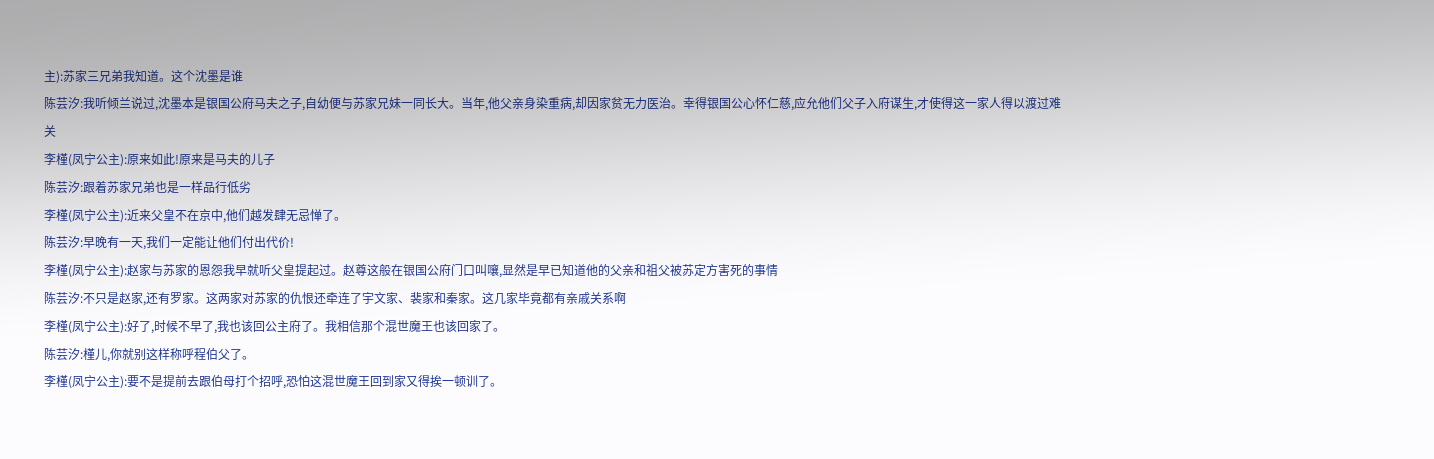主):苏家三兄弟我知道。这个沈墨是谁
陈芸汐:我听倾兰说过,沈墨本是银国公府马夫之子,自幼便与苏家兄妹一同长大。当年,他父亲身染重病,却因家贫无力医治。幸得银国公心怀仁慈,应允他们父子入府谋生,才使得这一家人得以渡过难关
李槿(凤宁公主):原来如此!原来是马夫的儿子
陈芸汐:跟着苏家兄弟也是一样品行低劣
李槿(凤宁公主):近来父皇不在京中,他们越发肆无忌惮了。
陈芸汐:早晚有一天,我们一定能让他们付出代价!
李槿(凤宁公主):赵家与苏家的恩怨我早就听父皇提起过。赵尊这般在银国公府门口叫嚷,显然是早已知道他的父亲和祖父被苏定方害死的事情
陈芸汐:不只是赵家,还有罗家。这两家对苏家的仇恨还牵连了宇文家、裴家和秦家。这几家毕竟都有亲戚关系啊
李槿(凤宁公主):好了,时候不早了,我也该回公主府了。我相信那个混世魔王也该回家了。
陈芸汐:槿儿,你就别这样称呼程伯父了。
李槿(凤宁公主):要不是提前去跟伯母打个招呼,恐怕这混世魔王回到家又得挨一顿训了。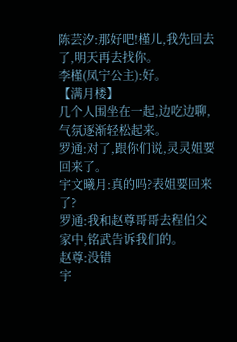陈芸汐:那好吧!槿儿,我先回去了,明天再去找你。
李槿(凤宁公主):好。
【满月楼】
几个人围坐在一起,边吃边聊,气氛逐渐轻松起来。
罗通:对了,跟你们说,灵灵姐要回来了。
宇文曦月:真的吗?表姐要回来了?
罗通:我和赵尊哥哥去程伯父家中,铭武告诉我们的。
赵尊:没错
宇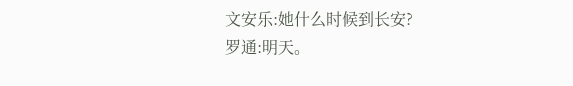文安乐:她什么时候到长安?
罗通:明天。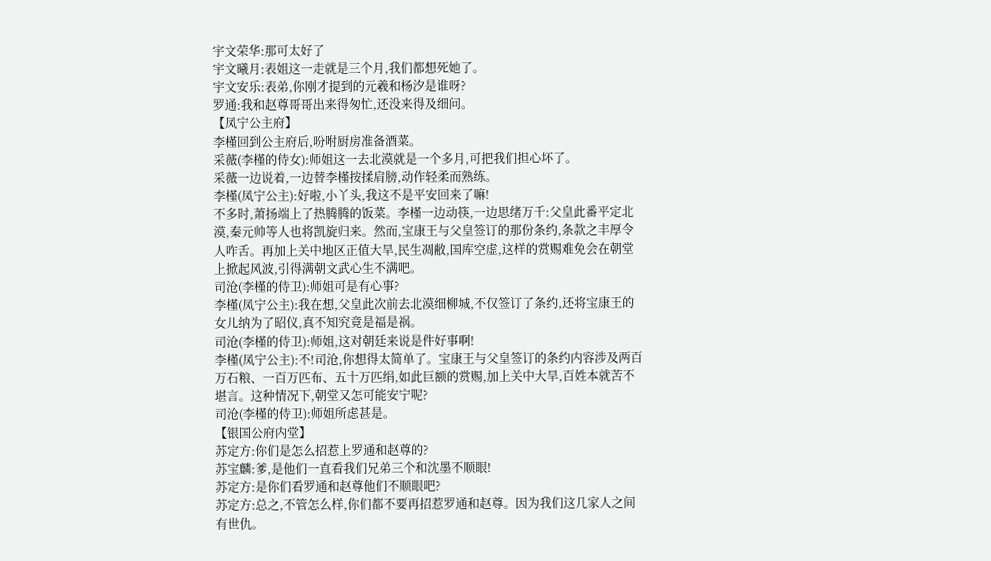宇文荣华:那可太好了
宇文曦月:表姐这一走就是三个月,我们都想死她了。
宇文安乐:表弟,你刚才提到的元羲和杨汐是谁呀?
罗通:我和赵尊哥哥出来得匆忙,还没来得及细问。
【凤宁公主府】
李槿回到公主府后,吩咐厨房准备酒菜。
采薇(李槿的侍女):师姐这一去北漠就是一个多月,可把我们担心坏了。
采薇一边说着,一边替李槿按揉肩膀,动作轻柔而熟练。
李槿(凤宁公主):好啦,小丫头,我这不是平安回来了嘛!
不多时,萧扬端上了热腾腾的饭菜。李槿一边动筷,一边思绪万千:父皇此番平定北漠,秦元帅等人也将凯旋归来。然而,宝康王与父皇签订的那份条约,条款之丰厚令人咋舌。再加上关中地区正值大旱,民生凋敝,国库空虚,这样的赏赐难免会在朝堂上掀起风波,引得满朝文武心生不满吧。
司沧(李槿的侍卫):师姐可是有心事?
李槿(凤宁公主):我在想,父皇此次前去北漠细柳城,不仅签订了条约,还将宝康王的女儿纳为了昭仪,真不知究竟是福是祸。
司沧(李槿的侍卫):师姐,这对朝廷来说是件好事啊!
李槿(凤宁公主):不!司沧,你想得太简单了。宝康王与父皇签订的条约内容涉及两百万石粮、一百万匹布、五十万匹绢,如此巨额的赏赐,加上关中大旱,百姓本就苦不堪言。这种情况下,朝堂又怎可能安宁呢?
司沧(李槿的侍卫):师姐所虑甚是。
【银国公府内堂】
苏定方:你们是怎么招惹上罗通和赵尊的?
苏宝麟:爹,是他们一直看我们兄弟三个和沈墨不顺眼!
苏定方:是你们看罗通和赵尊他们不顺眼吧?
苏定方:总之,不管怎么样,你们都不要再招惹罗通和赵尊。因为我们这几家人之间有世仇。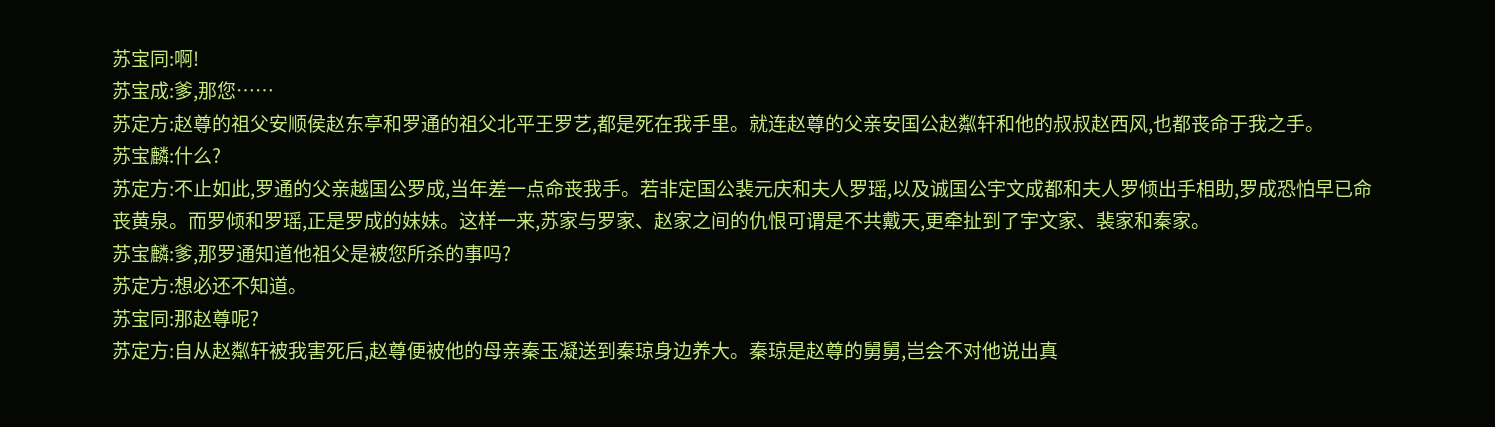苏宝同:啊!
苏宝成:爹,那您……
苏定方:赵尊的祖父安顺侯赵东亭和罗通的祖父北平王罗艺,都是死在我手里。就连赵尊的父亲安国公赵粼轩和他的叔叔赵西风,也都丧命于我之手。
苏宝麟:什么?
苏定方:不止如此,罗通的父亲越国公罗成,当年差一点命丧我手。若非定国公裴元庆和夫人罗瑶,以及诚国公宇文成都和夫人罗倾出手相助,罗成恐怕早已命丧黄泉。而罗倾和罗瑶,正是罗成的妹妹。这样一来,苏家与罗家、赵家之间的仇恨可谓是不共戴天,更牵扯到了宇文家、裴家和秦家。
苏宝麟:爹,那罗通知道他祖父是被您所杀的事吗?
苏定方:想必还不知道。
苏宝同:那赵尊呢?
苏定方:自从赵粼轩被我害死后,赵尊便被他的母亲秦玉凝送到秦琼身边养大。秦琼是赵尊的舅舅,岂会不对他说出真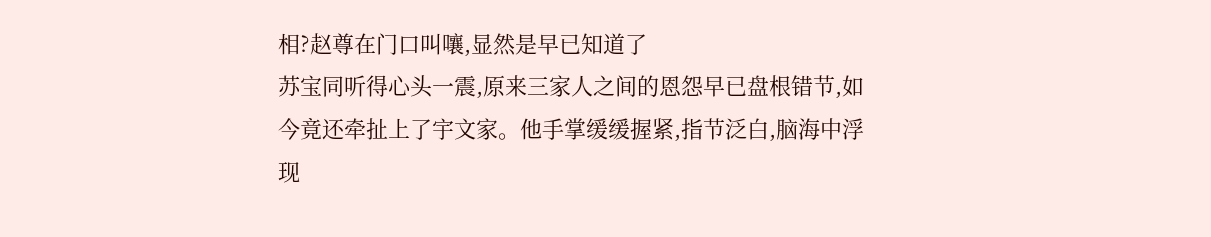相?赵尊在门口叫嚷,显然是早已知道了
苏宝同听得心头一震,原来三家人之间的恩怨早已盘根错节,如今竟还牵扯上了宇文家。他手掌缓缓握紧,指节泛白,脑海中浮现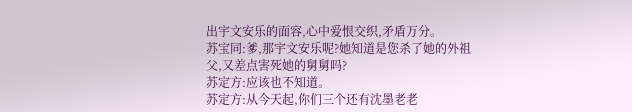出宇文安乐的面容,心中爱恨交织,矛盾万分。
苏宝同:爹,那宇文安乐呢?她知道是您杀了她的外祖父,又差点害死她的舅舅吗?
苏定方:应该也不知道。
苏定方:从今天起,你们三个还有沈墨老老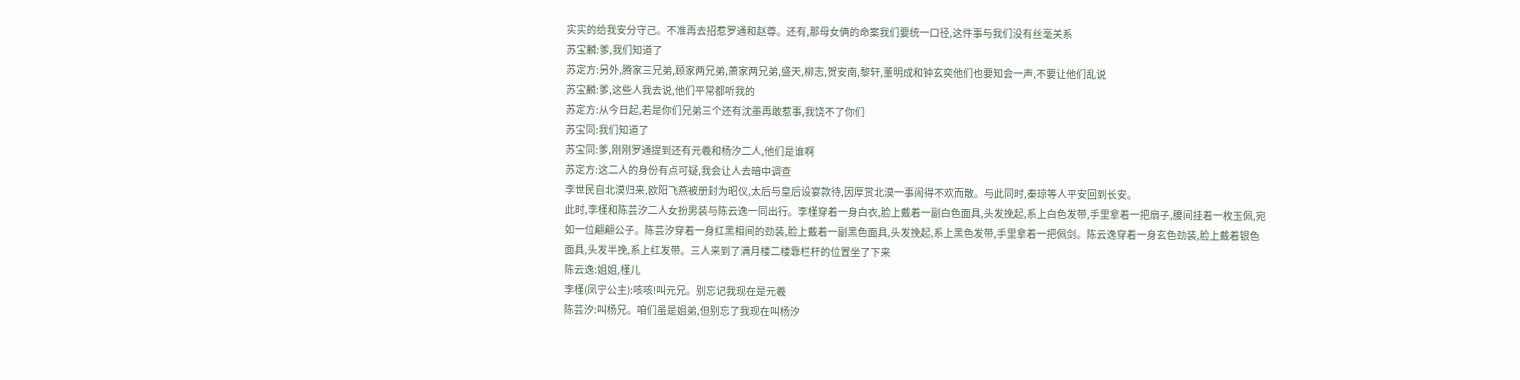实实的给我安分守己。不准再去招惹罗通和赵尊。还有,那母女俩的命案我们要统一口径,这件事与我们没有丝毫关系
苏宝麟:爹,我们知道了
苏定方:另外,腾家三兄弟,顾家两兄弟,萧家两兄弟,盛天,柳志,贺安南,黎轩,董明成和钟玄奕他们也要知会一声,不要让他们乱说
苏宝麟:爹,这些人我去说,他们平常都听我的
苏定方:从今日起,若是你们兄弟三个还有沈墨再敢惹事,我饶不了你们
苏宝同:我们知道了
苏宝同:爹,刚刚罗通提到还有元羲和杨汐二人,他们是谁啊
苏定方:这二人的身份有点可疑,我会让人去暗中调查
李世民自北漠归来,欧阳飞燕被册封为昭仪,太后与皇后设宴款待,因厚赏北漠一事闹得不欢而散。与此同时,秦琼等人平安回到长安。
此时,李槿和陈芸汐二人女扮男装与陈云逸一同出行。李槿穿着一身白衣,脸上戴着一副白色面具,头发挽起,系上白色发带,手里拿着一把扇子,腰间挂着一枚玉佩,宛如一位翩翩公子。陈芸汐穿着一身红黑相间的劲装,脸上戴着一副黑色面具,头发挽起,系上黑色发带,手里拿着一把佩剑。陈云逸穿着一身玄色劲装,脸上戴着银色面具,头发半挽,系上红发带。三人来到了满月楼二楼靠栏杆的位置坐了下来
陈云逸:姐姐,槿儿
李槿(凤宁公主):咳咳!叫元兄。别忘记我现在是元羲
陈芸汐:叫杨兄。咱们虽是姐弟,但别忘了我现在叫杨汐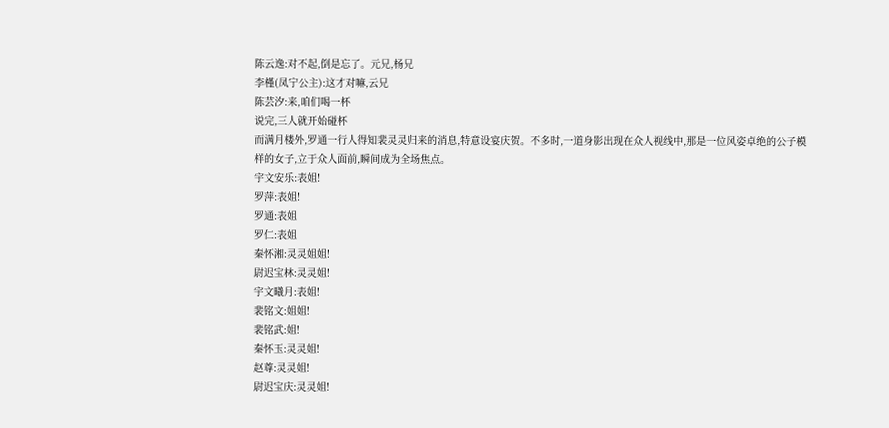陈云逸:对不起,倒是忘了。元兄,杨兄
李槿(凤宁公主):这才对嘛,云兄
陈芸汐:来,咱们喝一杯
说完,三人就开始碰杯
而满月楼外,罗通一行人得知裴灵灵归来的消息,特意设宴庆贺。不多时,一道身影出现在众人视线中,那是一位风姿卓绝的公子模样的女子,立于众人面前,瞬间成为全场焦点。
宇文安乐:表姐!
罗萍:表姐!
罗通:表姐
罗仁:表姐
秦怀湘:灵灵姐姐!
尉迟宝林:灵灵姐!
宇文曦月:表姐!
裴铭文:姐姐!
裴铭武:姐!
秦怀玉:灵灵姐!
赵尊:灵灵姐!
尉迟宝庆:灵灵姐!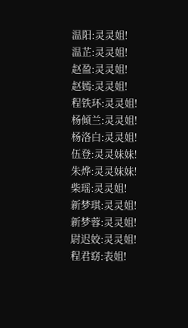温阳:灵灵姐!
温芷:灵灵姐!
赵盈:灵灵姐!
赵嫣:灵灵姐!
程铁环:灵灵姐!
杨倾兰:灵灵姐!
杨洛白:灵灵姐!
伍登:灵灵妹妹!
朱烨:灵灵妹妹!
柴瑶:灵灵姐!
新梦琪:灵灵姐!
新梦蓉:灵灵姐!
尉迟姣:灵灵姐!
程君窈:表姐!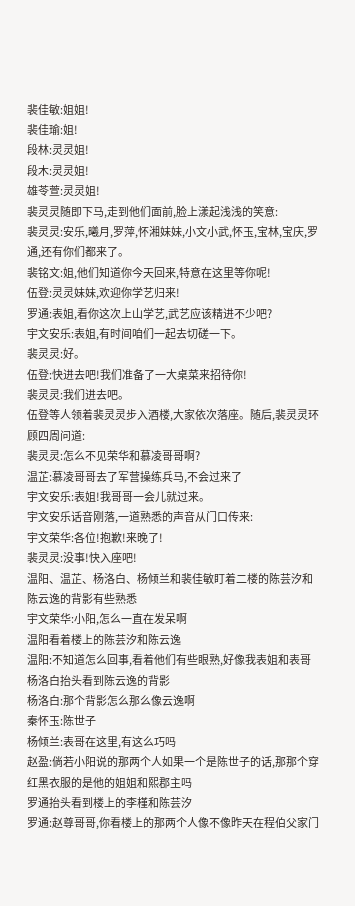裴佳敏:姐姐!
裴佳瑜:姐!
段林:灵灵姐!
段木:灵灵姐!
雄苓萱:灵灵姐!
裴灵灵随即下马,走到他们面前,脸上漾起浅浅的笑意:
裴灵灵:安乐,曦月,罗萍,怀湘妹妹,小文小武,怀玉,宝林,宝庆,罗通,还有你们都来了。
裴铭文:姐,他们知道你今天回来,特意在这里等你呢!
伍登:灵灵妹妹,欢迎你学艺归来!
罗通:表姐,看你这次上山学艺,武艺应该精进不少吧?
宇文安乐:表姐,有时间咱们一起去切磋一下。
裴灵灵:好。
伍登:快进去吧!我们准备了一大桌菜来招待你!
裴灵灵:我们进去吧。
伍登等人领着裴灵灵步入酒楼,大家依次落座。随后,裴灵灵环顾四周问道:
裴灵灵:怎么不见荣华和慕凌哥哥啊?
温芷:慕凌哥哥去了军营操练兵马,不会过来了
宇文安乐:表姐!我哥哥一会儿就过来。
宇文安乐话音刚落,一道熟悉的声音从门口传来:
宇文荣华:各位!抱歉!来晚了!
裴灵灵:没事!快入座吧!
温阳、温芷、杨洛白、杨倾兰和裴佳敏盯着二楼的陈芸汐和陈云逸的背影有些熟悉
宇文荣华:小阳,怎么一直在发呆啊
温阳看着楼上的陈芸汐和陈云逸
温阳:不知道怎么回事,看着他们有些眼熟,好像我表姐和表哥
杨洛白抬头看到陈云逸的背影
杨洛白:那个背影怎么那么像云逸啊
秦怀玉:陈世子
杨倾兰:表哥在这里,有这么巧吗
赵盈:倘若小阳说的那两个人如果一个是陈世子的话,那那个穿红黑衣服的是他的姐姐和熙郡主吗
罗通抬头看到楼上的李槿和陈芸汐
罗通:赵尊哥哥,你看楼上的那两个人像不像昨天在程伯父家门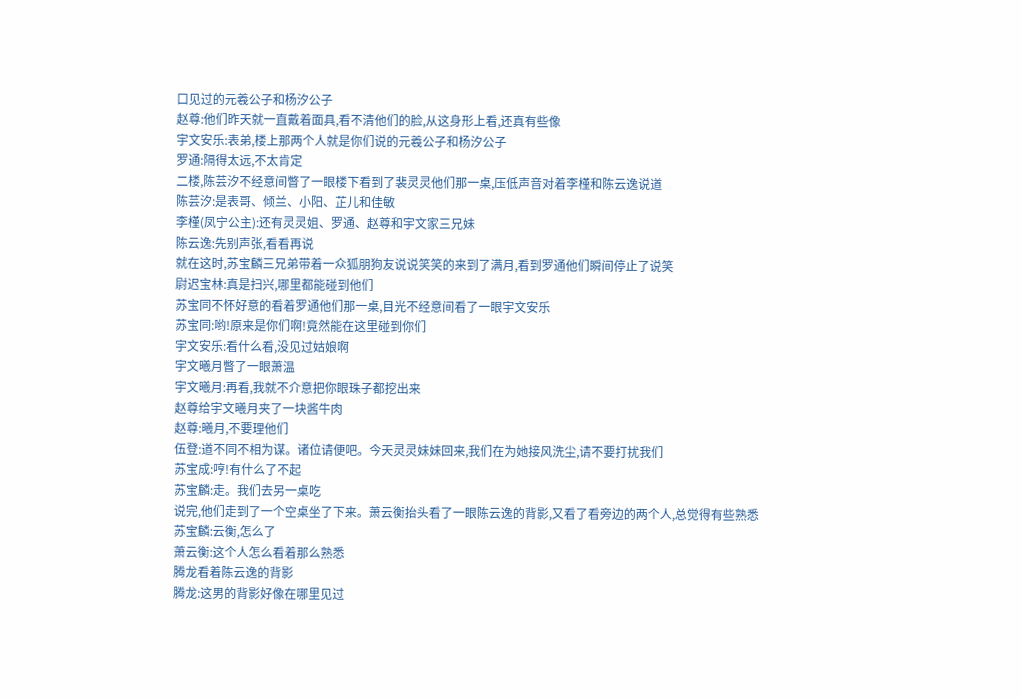口见过的元羲公子和杨汐公子
赵尊:他们昨天就一直戴着面具,看不清他们的脸,从这身形上看,还真有些像
宇文安乐:表弟,楼上那两个人就是你们说的元羲公子和杨汐公子
罗通:隔得太远,不太肯定
二楼,陈芸汐不经意间瞥了一眼楼下看到了裴灵灵他们那一桌,压低声音对着李槿和陈云逸说道
陈芸汐:是表哥、倾兰、小阳、芷儿和佳敏
李槿(凤宁公主):还有灵灵姐、罗通、赵尊和宇文家三兄妹
陈云逸:先别声张,看看再说
就在这时,苏宝麟三兄弟带着一众狐朋狗友说说笑笑的来到了满月,看到罗通他们瞬间停止了说笑
尉迟宝林:真是扫兴,哪里都能碰到他们
苏宝同不怀好意的看着罗通他们那一桌,目光不经意间看了一眼宇文安乐
苏宝同:哟!原来是你们啊!竟然能在这里碰到你们
宇文安乐:看什么看,没见过姑娘啊
宇文曦月瞥了一眼萧温
宇文曦月:再看,我就不介意把你眼珠子都挖出来
赵尊给宇文曦月夹了一块酱牛肉
赵尊:曦月,不要理他们
伍登:道不同不相为谋。诸位请便吧。今天灵灵妹妹回来,我们在为她接风洗尘,请不要打扰我们
苏宝成:哼!有什么了不起
苏宝麟:走。我们去另一桌吃
说完,他们走到了一个空桌坐了下来。萧云衡抬头看了一眼陈云逸的背影,又看了看旁边的两个人,总觉得有些熟悉
苏宝麟:云衡,怎么了
萧云衡:这个人怎么看着那么熟悉
腾龙看着陈云逸的背影
腾龙:这男的背影好像在哪里见过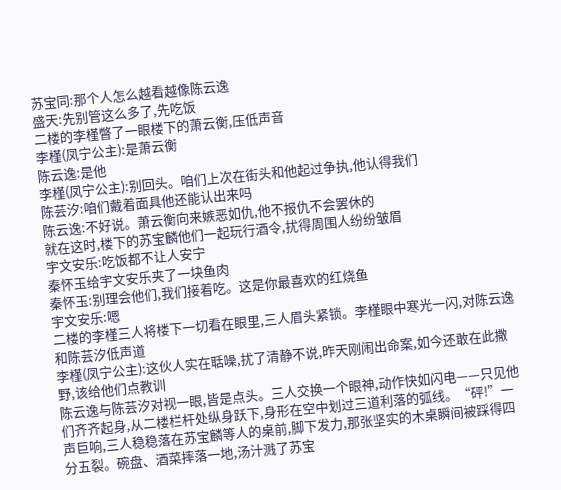苏宝同:那个人怎么越看越像陈云逸
盛天:先别管这么多了,先吃饭
二楼的李槿瞥了一眼楼下的萧云衡,压低声音
李槿(凤宁公主):是萧云衡
陈云逸:是他
李槿(凤宁公主):别回头。咱们上次在街头和他起过争执,他认得我们
陈芸汐:咱们戴着面具他还能认出来吗
陈云逸:不好说。萧云衡向来嫉恶如仇,他不报仇不会罢休的
就在这时,楼下的苏宝麟他们一起玩行酒令,扰得周围人纷纷皱眉
宇文安乐:吃饭都不让人安宁
秦怀玉给宇文安乐夹了一块鱼肉
秦怀玉:别理会他们,我们接着吃。这是你最喜欢的红烧鱼
宇文安乐:嗯
二楼的李槿三人将楼下一切看在眼里,三人眉头紧锁。李槿眼中寒光一闪,对陈云逸和陈芸汐低声道
李槿(凤宁公主):这伙人实在聒噪,扰了清静不说,昨天刚闹出命案,如今还敢在此撒野,该给他们点教训
陈云逸与陈芸汐对视一眼,皆是点头。三人交换一个眼神,动作快如闪电——只见他们齐齐起身,从二楼栏杆处纵身跃下,身形在空中划过三道利落的弧线。“砰!”一声巨响,三人稳稳落在苏宝麟等人的桌前,脚下发力,那张坚实的木桌瞬间被踩得四分五裂。碗盘、酒菜摔落一地,汤汁溅了苏宝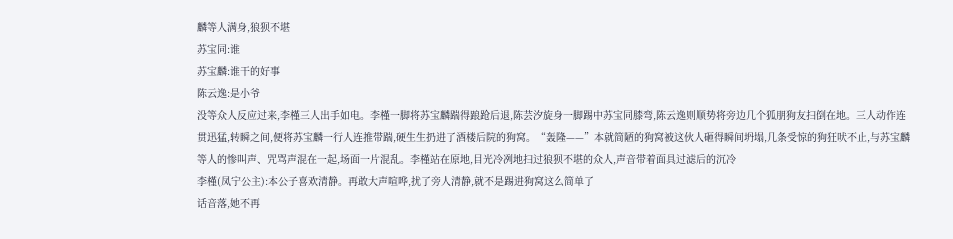麟等人满身,狼狈不堪
苏宝同:谁
苏宝麟:谁干的好事
陈云逸:是小爷
没等众人反应过来,李槿三人出手如电。李槿一脚将苏宝麟踹得踉跄后退,陈芸汐旋身一脚踢中苏宝同膝弯,陈云逸则顺势将旁边几个狐朋狗友扫倒在地。三人动作连贯迅猛,转瞬之间,便将苏宝麟一行人连推带踹,硬生生扔进了酒楼后院的狗窝。“轰隆——”本就简陋的狗窝被这伙人砸得瞬间坍塌,几条受惊的狗狂吠不止,与苏宝麟等人的惨叫声、咒骂声混在一起,场面一片混乱。李槿站在原地,目光冷冽地扫过狼狈不堪的众人,声音带着面具过滤后的沉冷
李槿(凤宁公主):本公子喜欢清静。再敢大声喧哗,扰了旁人清静,就不是踢进狗窝这么简单了
话音落,她不再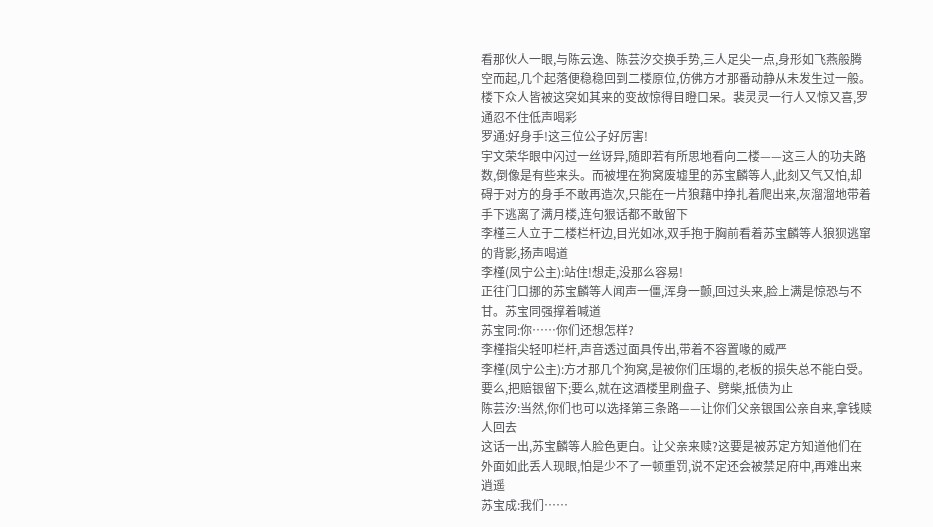看那伙人一眼,与陈云逸、陈芸汐交换手势,三人足尖一点,身形如飞燕般腾空而起,几个起落便稳稳回到二楼原位,仿佛方才那番动静从未发生过一般。楼下众人皆被这突如其来的变故惊得目瞪口呆。裴灵灵一行人又惊又喜,罗通忍不住低声喝彩
罗通:好身手!这三位公子好厉害!
宇文荣华眼中闪过一丝讶异,随即若有所思地看向二楼——这三人的功夫路数,倒像是有些来头。而被埋在狗窝废墟里的苏宝麟等人,此刻又气又怕,却碍于对方的身手不敢再造次,只能在一片狼藉中挣扎着爬出来,灰溜溜地带着手下逃离了满月楼,连句狠话都不敢留下
李槿三人立于二楼栏杆边,目光如冰,双手抱于胸前看着苏宝麟等人狼狈逃窜的背影,扬声喝道
李槿(凤宁公主):站住!想走,没那么容易!
正往门口挪的苏宝麟等人闻声一僵,浑身一颤,回过头来,脸上满是惊恐与不甘。苏宝同强撑着喊道
苏宝同:你……你们还想怎样?
李槿指尖轻叩栏杆,声音透过面具传出,带着不容置喙的威严
李槿(凤宁公主):方才那几个狗窝,是被你们压塌的,老板的损失总不能白受。要么,把赔银留下;要么,就在这酒楼里刷盘子、劈柴,抵债为止
陈芸汐:当然,你们也可以选择第三条路——让你们父亲银国公亲自来,拿钱赎人回去
这话一出,苏宝麟等人脸色更白。让父亲来赎?这要是被苏定方知道他们在外面如此丢人现眼,怕是少不了一顿重罚,说不定还会被禁足府中,再难出来逍遥
苏宝成:我们……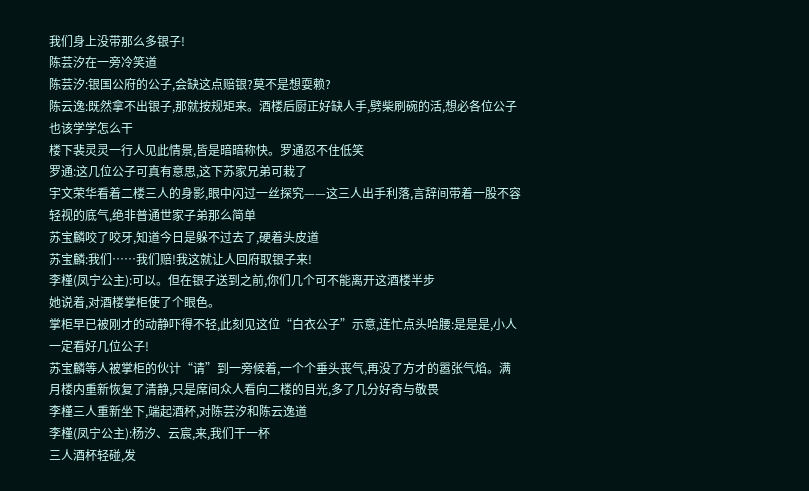我们身上没带那么多银子!
陈芸汐在一旁冷笑道
陈芸汐:银国公府的公子,会缺这点赔银?莫不是想耍赖?
陈云逸:既然拿不出银子,那就按规矩来。酒楼后厨正好缺人手,劈柴刷碗的活,想必各位公子也该学学怎么干
楼下裴灵灵一行人见此情景,皆是暗暗称快。罗通忍不住低笑
罗通:这几位公子可真有意思,这下苏家兄弟可栽了
宇文荣华看着二楼三人的身影,眼中闪过一丝探究——这三人出手利落,言辞间带着一股不容轻视的底气,绝非普通世家子弟那么简单
苏宝麟咬了咬牙,知道今日是躲不过去了,硬着头皮道
苏宝麟:我们……我们赔!我这就让人回府取银子来!
李槿(凤宁公主):可以。但在银子送到之前,你们几个可不能离开这酒楼半步
她说着,对酒楼掌柜使了个眼色。
掌柜早已被刚才的动静吓得不轻,此刻见这位“白衣公子”示意,连忙点头哈腰:是是是,小人一定看好几位公子!
苏宝麟等人被掌柜的伙计“请”到一旁候着,一个个垂头丧气,再没了方才的嚣张气焰。满月楼内重新恢复了清静,只是席间众人看向二楼的目光,多了几分好奇与敬畏
李槿三人重新坐下,端起酒杯,对陈芸汐和陈云逸道
李槿(凤宁公主):杨汐、云宸,来,我们干一杯
三人酒杯轻碰,发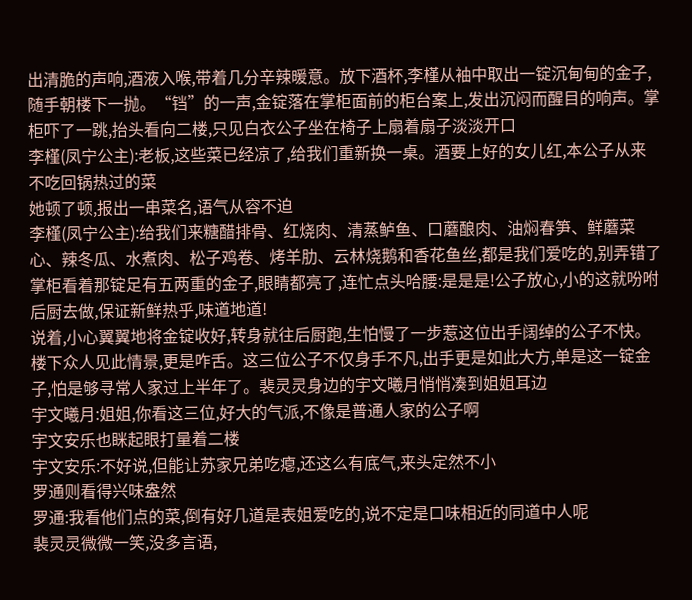出清脆的声响,酒液入喉,带着几分辛辣暖意。放下酒杯,李槿从袖中取出一锭沉甸甸的金子,随手朝楼下一抛。“铛”的一声,金锭落在掌柜面前的柜台案上,发出沉闷而醒目的响声。掌柜吓了一跳,抬头看向二楼,只见白衣公子坐在椅子上扇着扇子淡淡开口
李槿(凤宁公主):老板,这些菜已经凉了,给我们重新换一桌。酒要上好的女儿红,本公子从来不吃回锅热过的菜
她顿了顿,报出一串菜名,语气从容不迫
李槿(凤宁公主):给我们来糖醋排骨、红烧肉、清蒸鲈鱼、口蘑酿肉、油焖春笋、鲜蘑菜心、辣冬瓜、水煮肉、松子鸡卷、烤羊肋、云林烧鹅和香花鱼丝,都是我们爱吃的,别弄错了
掌柜看着那锭足有五两重的金子,眼睛都亮了,连忙点头哈腰:是是是!公子放心,小的这就吩咐后厨去做,保证新鲜热乎,味道地道!
说着,小心翼翼地将金锭收好,转身就往后厨跑,生怕慢了一步惹这位出手阔绰的公子不快。楼下众人见此情景,更是咋舌。这三位公子不仅身手不凡,出手更是如此大方,单是这一锭金子,怕是够寻常人家过上半年了。裴灵灵身边的宇文曦月悄悄凑到姐姐耳边
宇文曦月:姐姐,你看这三位,好大的气派,不像是普通人家的公子啊
宇文安乐也眯起眼打量着二楼
宇文安乐:不好说,但能让苏家兄弟吃瘪,还这么有底气,来头定然不小
罗通则看得兴味盎然
罗通:我看他们点的菜,倒有好几道是表姐爱吃的,说不定是口味相近的同道中人呢
裴灵灵微微一笑,没多言语,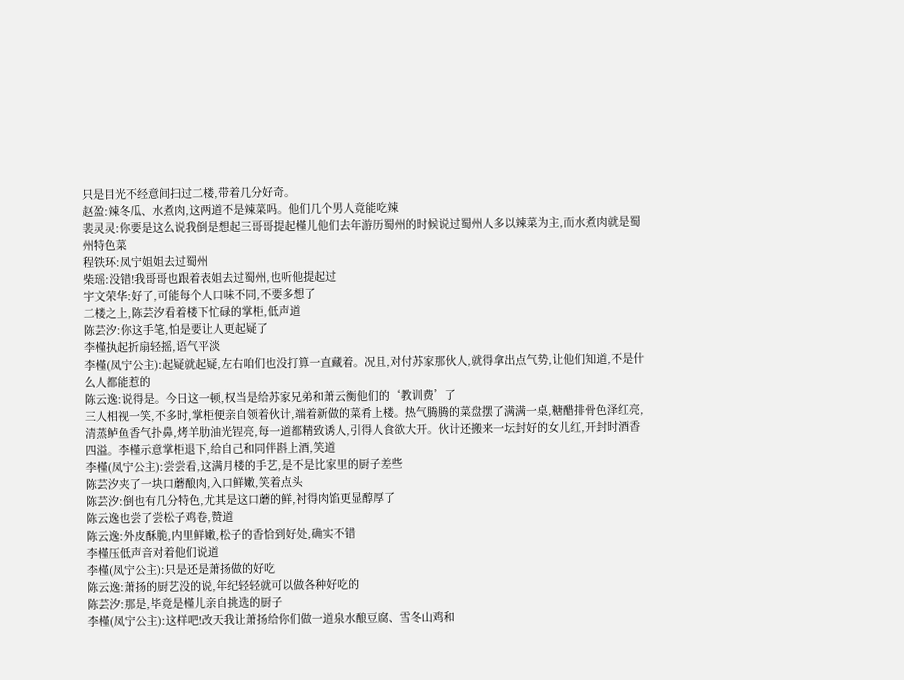只是目光不经意间扫过二楼,带着几分好奇。
赵盈:辣冬瓜、水煮肉,这两道不是辣菜吗。他们几个男人竟能吃辣
裴灵灵:你要是这么说我倒是想起三哥哥提起槿儿他们去年游历蜀州的时候说过蜀州人多以辣菜为主,而水煮肉就是蜀州特色菜
程铁环:凤宁姐姐去过蜀州
柴瑶:没错!我哥哥也跟着表姐去过蜀州,也听他提起过
宇文荣华:好了,可能每个人口味不同,不要多想了
二楼之上,陈芸汐看着楼下忙碌的掌柜,低声道
陈芸汐:你这手笔,怕是要让人更起疑了
李槿执起折扇轻摇,语气平淡
李槿(凤宁公主):起疑就起疑,左右咱们也没打算一直藏着。况且,对付苏家那伙人,就得拿出点气势,让他们知道,不是什么人都能惹的
陈云逸:说得是。今日这一顿,权当是给苏家兄弟和萧云衡他们的‘教训费’了
三人相视一笑,不多时,掌柜便亲自领着伙计,端着新做的菜肴上楼。热气腾腾的菜盘摆了满满一桌,糖醋排骨色泽红亮,清蒸鲈鱼香气扑鼻,烤羊肋油光锃亮,每一道都精致诱人,引得人食欲大开。伙计还搬来一坛封好的女儿红,开封时酒香四溢。李槿示意掌柜退下,给自己和同伴斟上酒,笑道
李槿(凤宁公主):尝尝看,这满月楼的手艺,是不是比家里的厨子差些
陈芸汐夹了一块口蘑酿肉,入口鲜嫩,笑着点头
陈芸汐:倒也有几分特色,尤其是这口蘑的鲜,衬得肉馅更显醇厚了
陈云逸也尝了尝松子鸡卷,赞道
陈云逸:外皮酥脆,内里鲜嫩,松子的香恰到好处,确实不错
李槿压低声音对着他们说道
李槿(凤宁公主):只是还是萧扬做的好吃
陈云逸:萧扬的厨艺没的说,年纪轻轻就可以做各种好吃的
陈芸汐:那是,毕竟是槿儿亲自挑选的厨子
李槿(凤宁公主):这样吧!改天我让萧扬给你们做一道泉水酿豆腐、雪冬山鸡和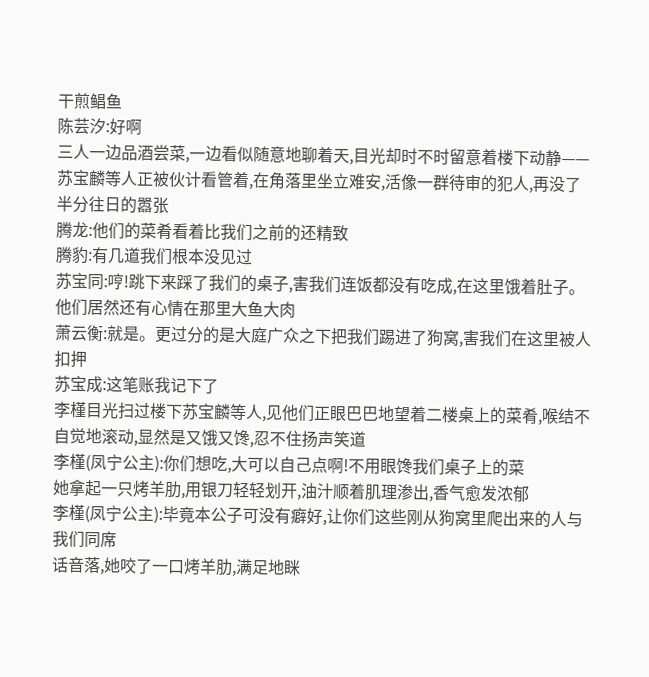干煎鲳鱼
陈芸汐:好啊
三人一边品酒尝菜,一边看似随意地聊着天,目光却时不时留意着楼下动静——苏宝麟等人正被伙计看管着,在角落里坐立难安,活像一群待审的犯人,再没了半分往日的嚣张
腾龙:他们的菜肴看着比我们之前的还精致
腾豹:有几道我们根本没见过
苏宝同:哼!跳下来踩了我们的桌子,害我们连饭都没有吃成,在这里饿着肚子。他们居然还有心情在那里大鱼大肉
萧云衡:就是。更过分的是大庭广众之下把我们踢进了狗窝,害我们在这里被人扣押
苏宝成:这笔账我记下了
李槿目光扫过楼下苏宝麟等人,见他们正眼巴巴地望着二楼桌上的菜肴,喉结不自觉地滚动,显然是又饿又馋,忍不住扬声笑道
李槿(凤宁公主):你们想吃,大可以自己点啊!不用眼馋我们桌子上的菜
她拿起一只烤羊肋,用银刀轻轻划开,油汁顺着肌理渗出,香气愈发浓郁
李槿(凤宁公主):毕竟本公子可没有癖好,让你们这些刚从狗窝里爬出来的人与我们同席
话音落,她咬了一口烤羊肋,满足地眯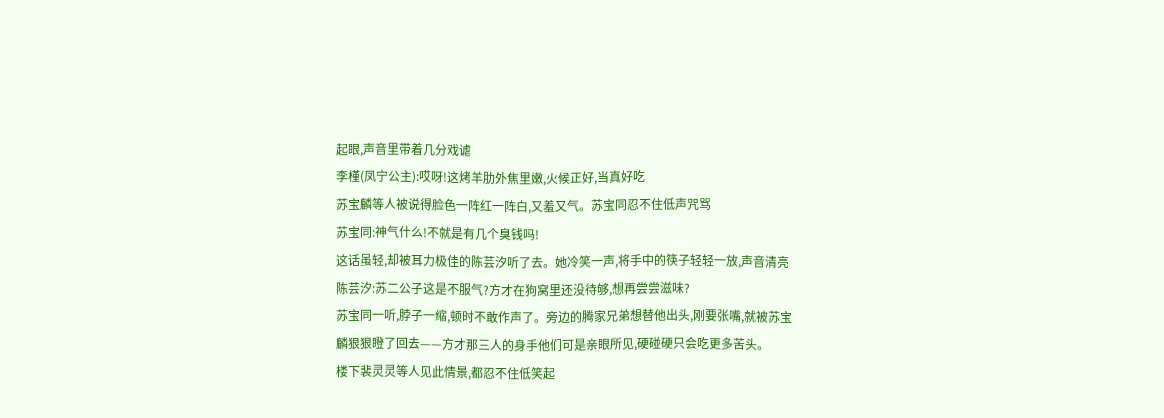起眼,声音里带着几分戏谑
李槿(凤宁公主):哎呀!这烤羊肋外焦里嫩,火候正好,当真好吃
苏宝麟等人被说得脸色一阵红一阵白,又羞又气。苏宝同忍不住低声咒骂
苏宝同:神气什么!不就是有几个臭钱吗!
这话虽轻,却被耳力极佳的陈芸汐听了去。她冷笑一声,将手中的筷子轻轻一放,声音清亮
陈芸汐:苏二公子这是不服气?方才在狗窝里还没待够,想再尝尝滋味?
苏宝同一听,脖子一缩,顿时不敢作声了。旁边的腾家兄弟想替他出头,刚要张嘴,就被苏宝麟狠狠瞪了回去——方才那三人的身手他们可是亲眼所见,硬碰硬只会吃更多苦头。
楼下裴灵灵等人见此情景,都忍不住低笑起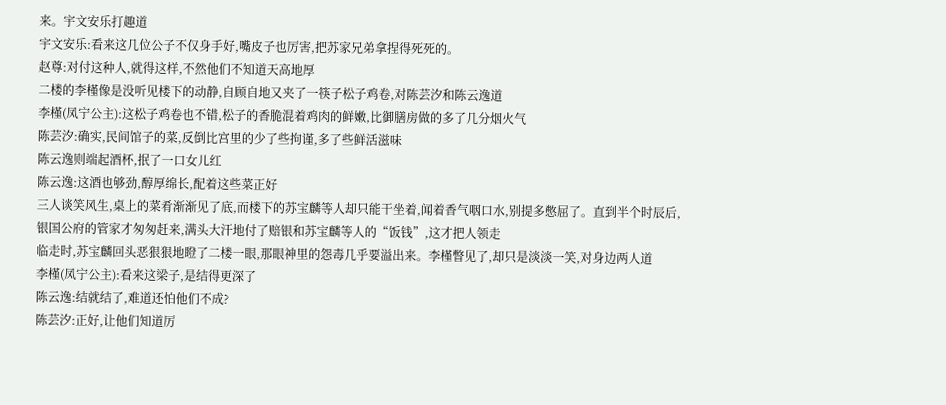来。宇文安乐打趣道
宇文安乐:看来这几位公子不仅身手好,嘴皮子也厉害,把苏家兄弟拿捏得死死的。
赵尊:对付这种人,就得这样,不然他们不知道天高地厚
二楼的李槿像是没听见楼下的动静,自顾自地又夹了一筷子松子鸡卷,对陈芸汐和陈云逸道
李槿(凤宁公主):这松子鸡卷也不错,松子的香脆混着鸡肉的鲜嫩,比御膳房做的多了几分烟火气
陈芸汐:确实,民间馆子的菜,反倒比宫里的少了些拘谨,多了些鲜活滋味
陈云逸则端起酒杯,抿了一口女儿红
陈云逸:这酒也够劲,醇厚绵长,配着这些菜正好
三人谈笑风生,桌上的菜肴渐渐见了底,而楼下的苏宝麟等人却只能干坐着,闻着香气咽口水,别提多憋屈了。直到半个时辰后,银国公府的管家才匆匆赶来,满头大汗地付了赔银和苏宝麟等人的“饭钱”,这才把人领走
临走时,苏宝麟回头恶狠狠地瞪了二楼一眼,那眼神里的怨毒几乎要溢出来。李槿瞥见了,却只是淡淡一笑,对身边两人道
李槿(凤宁公主):看来这梁子,是结得更深了
陈云逸:结就结了,难道还怕他们不成?
陈芸汐:正好,让他们知道厉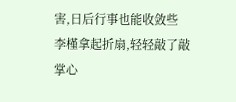害,日后行事也能收敛些
李槿拿起折扇,轻轻敲了敲掌心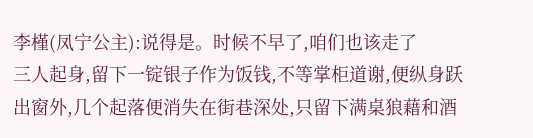李槿(凤宁公主):说得是。时候不早了,咱们也该走了
三人起身,留下一锭银子作为饭钱,不等掌柜道谢,便纵身跃出窗外,几个起落便消失在街巷深处,只留下满桌狼藉和酒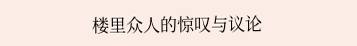楼里众人的惊叹与议论